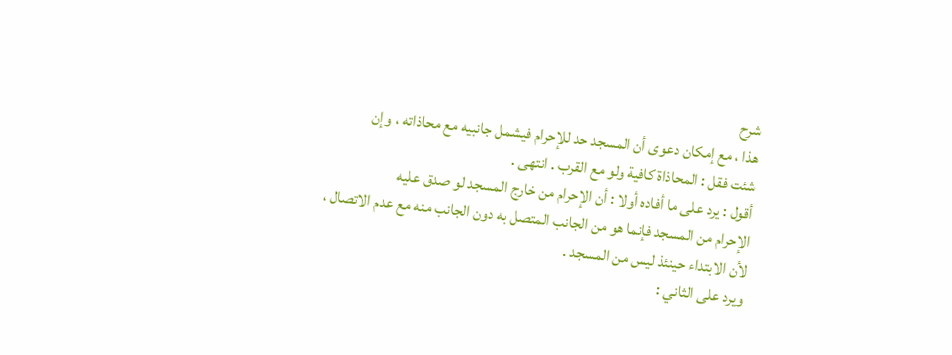شرح
هذا ، مع إمكان دعوى أن المسجد حد للإحرام فيشمل جانبيه مع محاذاته ، وإن
شئت فقل : المحاذاة كافية ولو مع القرب . انتهى .
أقول : يرد على ما أفاده أولا : أن الإحرام من خارج المسجد لو صدق عليه
الإحرام من المسجد فإنما هو من الجانب المتصل به دون الجانب منه مع عدم الاتصال ،
لأن الابتداء حينئذ ليس من المسجد .
ويرد على الثاني :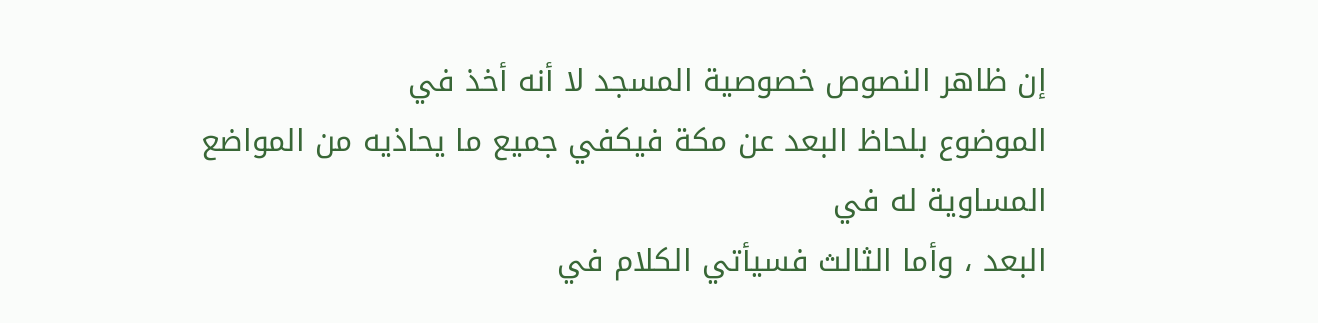إن ظاهر النصوص خصوصية المسجد لا أنه أخذ في
الموضوع بلحاظ البعد عن مكة فيكفي جميع ما يحاذيه من المواضع المساوية له في
البعد ، وأما الثالث فسيأتي الكلام في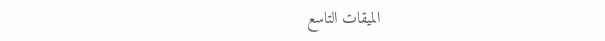الميقات التاسع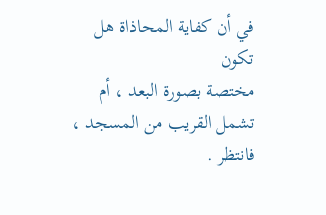في أن كفاية المحاذاة هل تكون
مختصة بصورة البعد ، أم تشمل القريب من المسجد ، فانتظر .